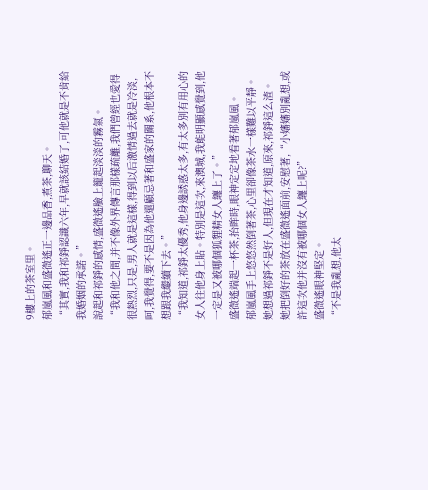9樓上的茶室里。
郁嵐風和盛微遙正一邊品香,煮茶,聊天。
“其實,我和祁錚認識六年,早就該結婚了,可他就是不肯給我婚姻的承諾。”
說起和祁錚的感情,盛微遙臉上籠起淡淡的霧氣。
“我和他之間,并不像外界傳言那樣疏離,我們曾經也愛得很熱烈,只是,男人就是這樣,得到以后激情過去就是冷淡,呵,我覺得,要不是因為他還顧忌著和盛家的關系,他根本不想跟我繼續下去。”
“我知道,祁錚太優秀,他身邊誘惑太多,有太多別有用心的女人往他身上貼。特別是這次,來澳城,我能明顯感覺到,他一定是又被哪個狐貍精女人纏上了。”
盛微遙端起一杯茶,抬眸時,眼神定定地看著郁嵐風。
郁嵐風手上悠悠然倒著茶,心里卻像茶水一樣難以平靜。
她想過祁錚不是好人,但現在才知道,原來,祁錚這么渣。
她把倒好的茶放在盛微遙面前,安慰著,“小嬸嬸別亂想,或許這次他并沒有被哪個女人纏上呢?”
盛微遙眼神堅定。
“不是我亂想,他太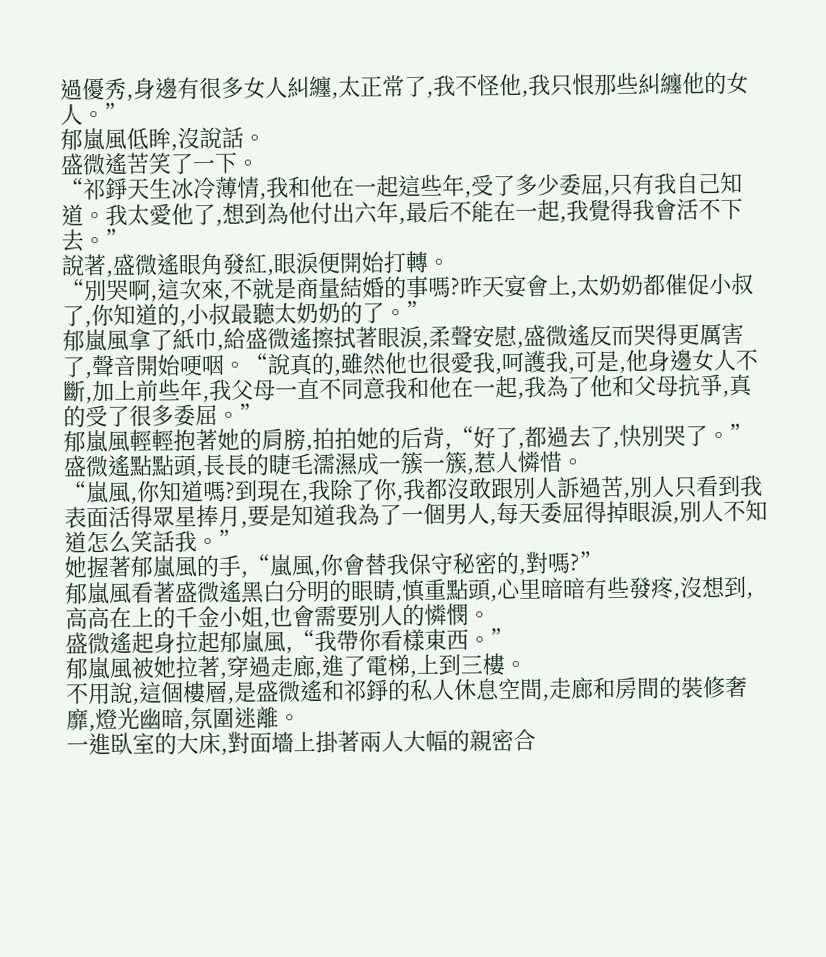過優秀,身邊有很多女人糾纏,太正常了,我不怪他,我只恨那些糾纏他的女人。”
郁嵐風低眸,沒說話。
盛微遙苦笑了一下。
“祁錚天生冰冷薄情,我和他在一起這些年,受了多少委屈,只有我自己知道。我太愛他了,想到為他付出六年,最后不能在一起,我覺得我會活不下去。”
說著,盛微遙眼角發紅,眼淚便開始打轉。
“別哭啊,這次來,不就是商量結婚的事嗎?昨天宴會上,太奶奶都催促小叔了,你知道的,小叔最聽太奶奶的了。”
郁嵐風拿了紙巾,給盛微遙擦拭著眼淚,柔聲安慰,盛微遙反而哭得更厲害了,聲音開始哽咽。“說真的,雖然他也很愛我,呵護我,可是,他身邊女人不斷,加上前些年,我父母一直不同意我和他在一起,我為了他和父母抗爭,真的受了很多委屈。”
郁嵐風輕輕抱著她的肩膀,拍拍她的后背,“好了,都過去了,快別哭了。”
盛微遙點點頭,長長的睫毛濡濕成一簇一簇,惹人憐惜。
“嵐風,你知道嗎?到現在,我除了你,我都沒敢跟別人訴過苦,別人只看到我表面活得眾星捧月,要是知道我為了一個男人,每天委屈得掉眼淚,別人不知道怎么笑話我。”
她握著郁嵐風的手,“嵐風,你會替我保守秘密的,對嗎?”
郁嵐風看著盛微遙黑白分明的眼睛,慎重點頭,心里暗暗有些發疼,沒想到,高高在上的千金小姐,也會需要別人的憐憫。
盛微遙起身拉起郁嵐風,“我帶你看樣東西。”
郁嵐風被她拉著,穿過走廊,進了電梯,上到三樓。
不用說,這個樓層,是盛微遙和祁錚的私人休息空間,走廊和房間的裝修奢靡,燈光幽暗,氛圍迷離。
一進臥室的大床,對面墻上掛著兩人大幅的親密合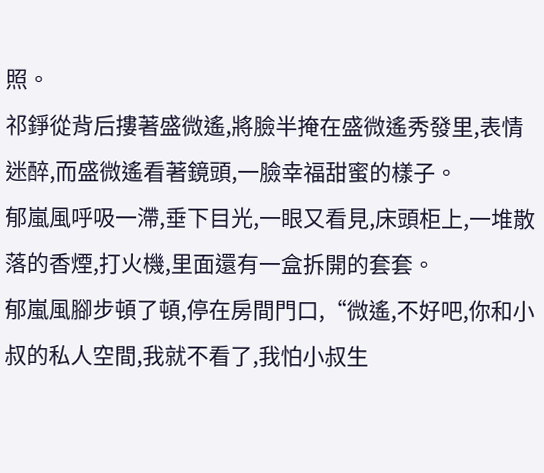照。
祁錚從背后摟著盛微遙,將臉半掩在盛微遙秀發里,表情迷醉,而盛微遙看著鏡頭,一臉幸福甜蜜的樣子。
郁嵐風呼吸一滯,垂下目光,一眼又看見,床頭柜上,一堆散落的香煙,打火機,里面還有一盒拆開的套套。
郁嵐風腳步頓了頓,停在房間門口,“微遙,不好吧,你和小叔的私人空間,我就不看了,我怕小叔生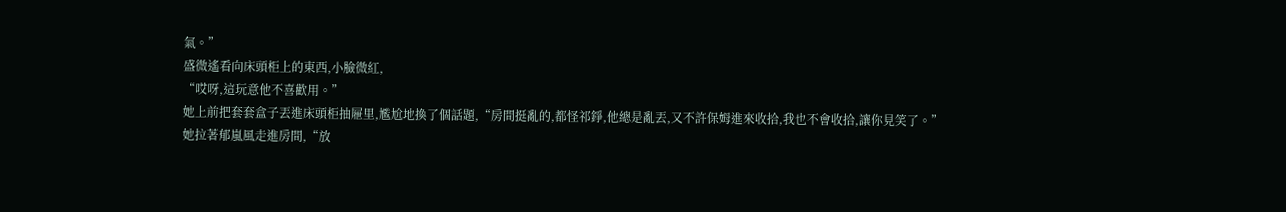氣。”
盛微遙看向床頭柜上的東西,小臉微紅,
“哎呀,這玩意他不喜歡用。”
她上前把套套盒子丟進床頭柜抽屜里,尷尬地換了個話題,“房間挺亂的,都怪祁錚,他總是亂丟,又不許保姆進來收拾,我也不會收拾,讓你見笑了。”
她拉著郁嵐風走進房間,“放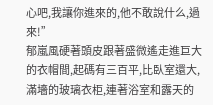心吧,我讓你進來的,他不敢說什么,過來!”
郁嵐風硬著頭皮跟著盛微遙走進巨大的衣帽間,起碼有三百平,比臥室還大,滿墻的玻璃衣柜,連著浴室和露天的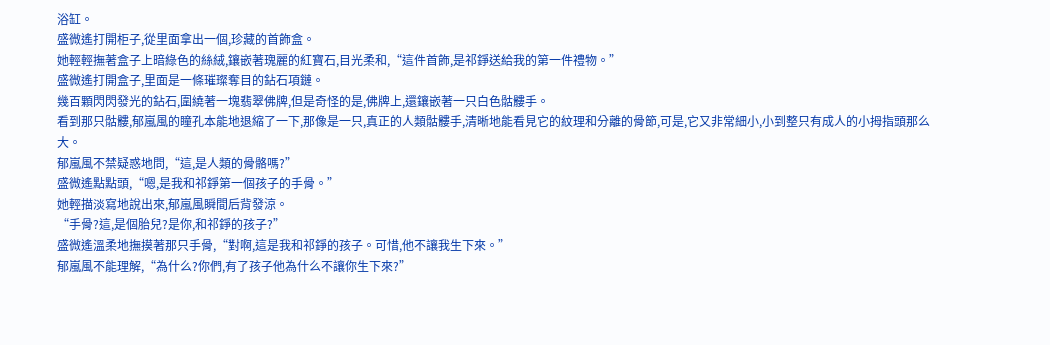浴缸。
盛微遙打開柜子,從里面拿出一個,珍藏的首飾盒。
她輕輕撫著盒子上暗綠色的絲絨,鑲嵌著瑰麗的紅寶石,目光柔和,“這件首飾,是祁錚送給我的第一件禮物。”
盛微遙打開盒子,里面是一條璀璨奪目的鉆石項鏈。
幾百顆閃閃發光的鉆石,圍繞著一塊翡翠佛牌,但是奇怪的是,佛牌上,還鑲嵌著一只白色骷髏手。
看到那只骷髏,郁嵐風的瞳孔本能地退縮了一下,那像是一只,真正的人類骷髏手,清晰地能看見它的紋理和分離的骨節,可是,它又非常細小,小到整只有成人的小拇指頭那么大。
郁嵐風不禁疑惑地問,“這,是人類的骨骼嗎?”
盛微遙點點頭,“嗯,是我和祁錚第一個孩子的手骨。”
她輕描淡寫地說出來,郁嵐風瞬間后背發涼。
“手骨?這,是個胎兒?是你,和祁錚的孩子?”
盛微遙溫柔地撫摸著那只手骨,“對啊,這是我和祁錚的孩子。可惜,他不讓我生下來。”
郁嵐風不能理解,“為什么?你們,有了孩子他為什么不讓你生下來?”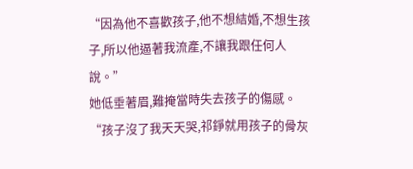“因為他不喜歡孩子,他不想結婚,不想生孩子,所以他逼著我流產,不讓我跟任何人說。”
她低垂著眉,難掩當時失去孩子的傷感。
“孩子沒了我天天哭,祁錚就用孩子的骨灰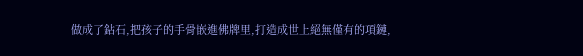做成了鉆石,把孩子的手骨嵌進佛牌里,打造成世上絕無僅有的項鏈,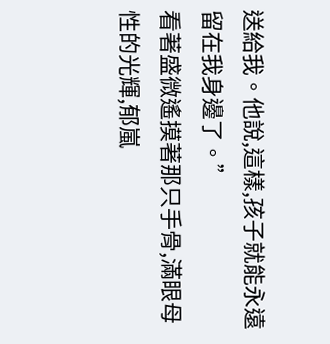送給我。他說,這樣,孩子就能永遠留在我身邊了。”
看著盛微遙摸著那只手骨,滿眼母性的光輝,郁嵐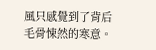風只感覺到了背后毛骨悚然的寒意。